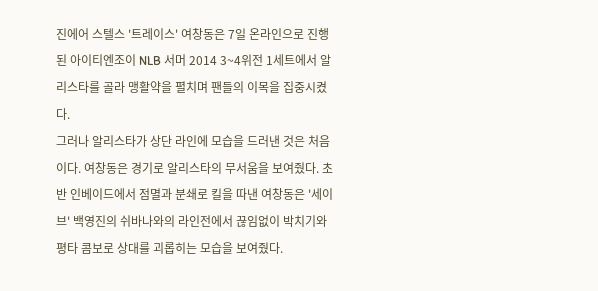진에어 스텔스 '트레이스' 여창동은 7일 온라인으로 진행된 아이티엔조이 NLB 서머 2014 3~4위전 1세트에서 알리스타를 골라 맹활약을 펼치며 팬들의 이목을 집중시켰다.
그러나 알리스타가 상단 라인에 모습을 드러낸 것은 처음이다. 여창동은 경기로 알리스타의 무서움을 보여줬다. 초반 인베이드에서 점멸과 분쇄로 킬을 따낸 여창동은 '세이브' 백영진의 쉬바나와의 라인전에서 끊임없이 박치기와 평타 콤보로 상대를 괴롭히는 모습을 보여줬다.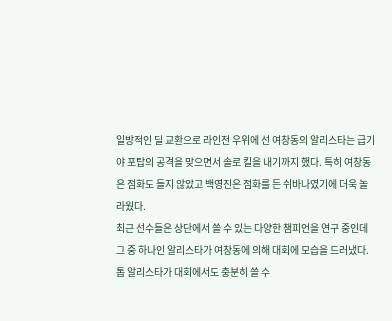일방적인 딜 교환으로 라인전 우위에 선 여창동의 알리스타는 급기야 포탑의 공격을 맞으면서 솔로 킬을 내기까지 했다. 특히 여창동은 점화도 들지 않았고 백영진은 점화를 든 쉬바나였기에 더욱 놀라웠다.
최근 선수들은 상단에서 쓸 수 있는 다양한 챔피언을 연구 중인데 그 중 하나인 알리스타가 여창동에 의해 대회에 모습을 드러냈다.
톱 알리스타가 대회에서도 충분히 쓸 수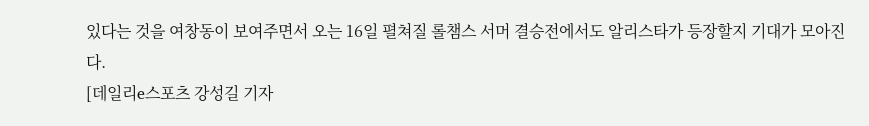있다는 것을 여창동이 보여주면서 오는 16일 펼쳐질 롤챔스 서머 결승전에서도 알리스타가 등장할지 기대가 모아진다.
[데일리e스포츠 강성길 기자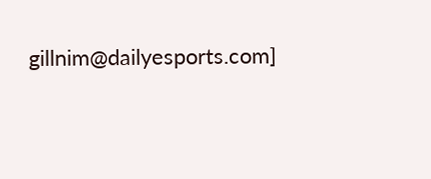gillnim@dailyesports.com]